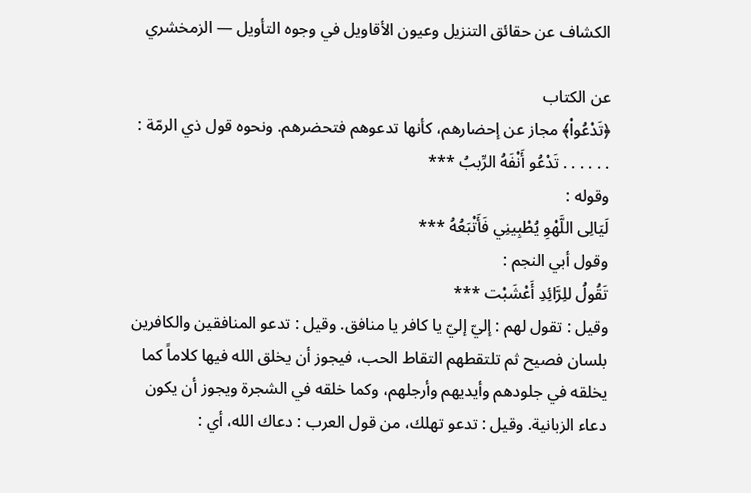الكشاف عن حقائق التنزيل وعيون الأقاويل في وجوه التأويل — الزمخشري

عن الكتاب
﴿تَدْعُواْ﴾ مجاز عن إحضارهم، كأنها تدعوهم فتحضرهم. ونحوه قول ذي الرمّة :
. . . . . . تَدْعُو أَنْفَهُ الرِّببُ ***
وقوله :
لَيَالِى اللَّهْوِ يُطْبِينِي فَأَتْبَعُهُ ***
وقول أبي النجم :
تَقُولُ للِرَّائِدِ أَعْشَبْت ***
وقيل : تقول لهم : إليّ إليّ يا كافر يا منافق. وقيل : تدعو المنافقين والكافرين بلسان فصيح ثم تلتقطهم التقاط الحب، فيجوز أن يخلق الله فيها كلاماً كما يخلقه في جلودهم وأيديهم وأرجلهم، وكما خلقه في الشجرة ويجوز أن يكون دعاء الزبانية. وقيل : تدعو تهلك، من قول العرب : دعاك الله، أي :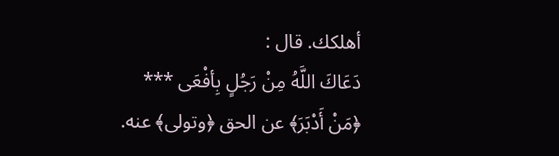أهلكك. قال :
دَعَاكَ اللَّهُ مِنْ رَجُلٍ بِأفْعَى ***
﴿مَنْ أَدْبَرَ﴾ عن الحق ﴿وتولى﴾ عنه.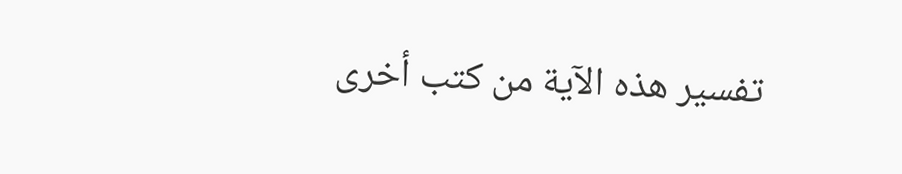تفسير هذه الآية من كتب أخرى